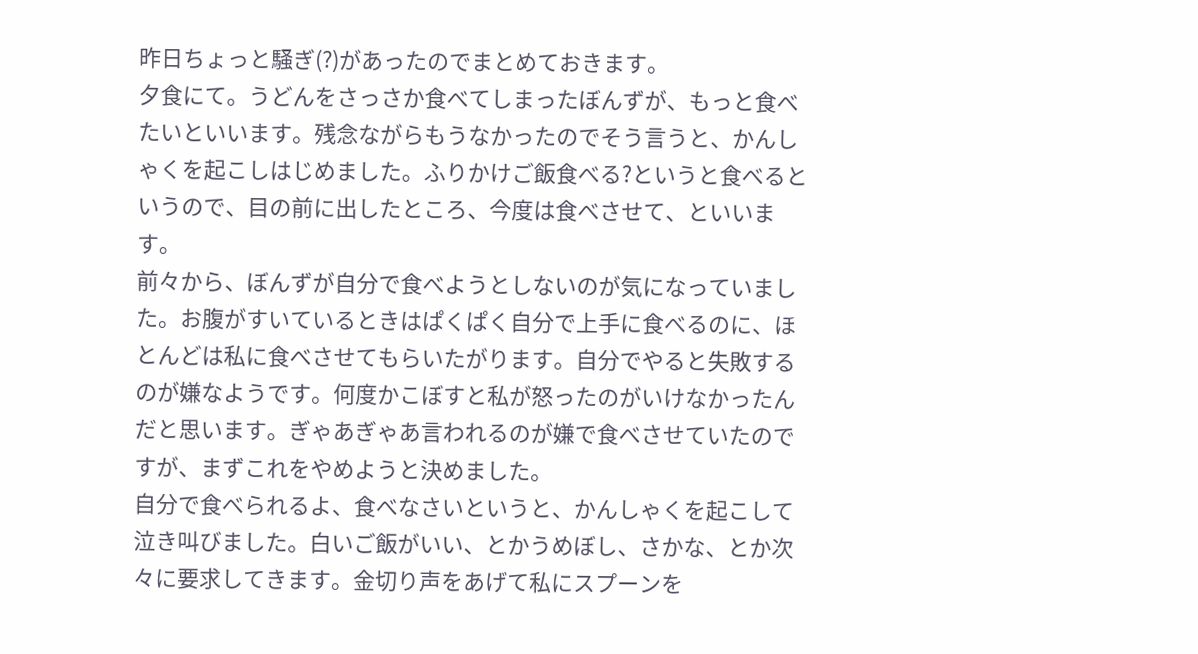昨日ちょっと騒ぎ(?)があったのでまとめておきます。
夕食にて。うどんをさっさか食べてしまったぼんずが、もっと食べたいといいます。残念ながらもうなかったのでそう言うと、かんしゃくを起こしはじめました。ふりかけご飯食べる?というと食べるというので、目の前に出したところ、今度は食べさせて、といいます。
前々から、ぼんずが自分で食べようとしないのが気になっていました。お腹がすいているときはぱくぱく自分で上手に食べるのに、ほとんどは私に食べさせてもらいたがります。自分でやると失敗するのが嫌なようです。何度かこぼすと私が怒ったのがいけなかったんだと思います。ぎゃあぎゃあ言われるのが嫌で食べさせていたのですが、まずこれをやめようと決めました。
自分で食べられるよ、食べなさいというと、かんしゃくを起こして泣き叫びました。白いご飯がいい、とかうめぼし、さかな、とか次々に要求してきます。金切り声をあげて私にスプーンを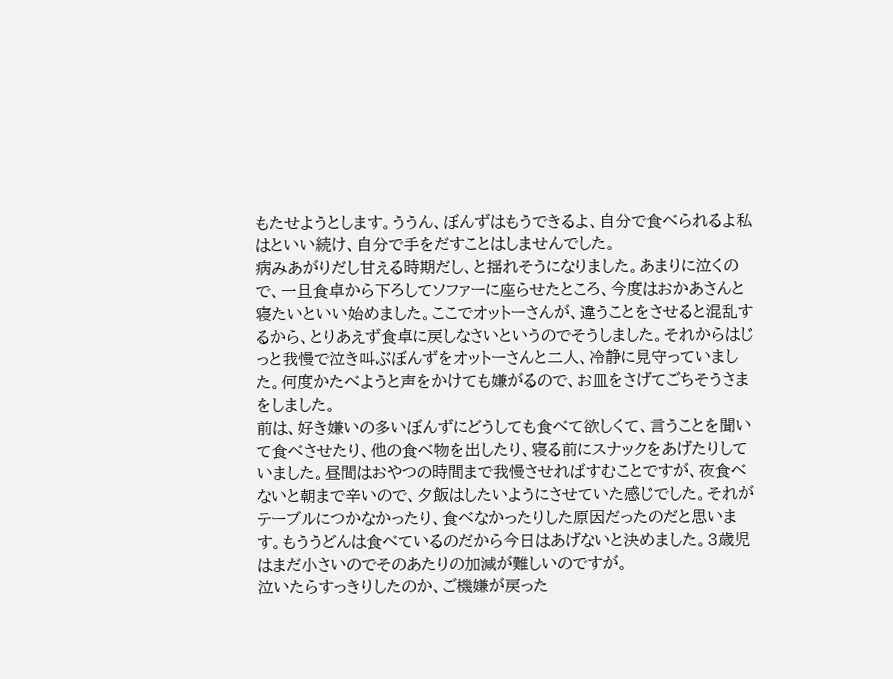もたせようとします。ううん、ぼんずはもうできるよ、自分で食べられるよ私はといい続け、自分で手をだすことはしませんでした。
病みあがりだし甘える時期だし、と揺れそうになりました。あまりに泣くので、一旦食卓から下ろしてソファーに座らせたところ、今度はおかあさんと寝たいといい始めました。ここでオットーさんが、違うことをさせると混乱するから、とりあえず食卓に戻しなさいというのでそうしました。それからはじっと我慢で泣き叫ぶぼんずをオットーさんと二人、冷静に見守っていました。何度かたべようと声をかけても嫌がるので、お皿をさげてごちそうさまをしました。
前は、好き嫌いの多いぼんずにどうしても食べて欲しくて、言うことを聞いて食べさせたり、他の食べ物を出したり、寝る前にスナックをあげたりしていました。昼間はおやつの時間まで我慢させればすむことですが、夜食べないと朝まで辛いので、夕飯はしたいようにさせていた感じでした。それがテーブルにつかなかったり、食べなかったりした原因だったのだと思います。もううどんは食べているのだから今日はあげないと決めました。3歳児はまだ小さいのでそのあたりの加減が難しいのですが。
泣いたらすっきりしたのか、ご機嫌が戻った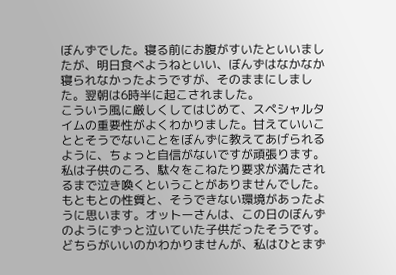ぼんずでした。寝る前にお腹がすいたといいましたが、明日食べようねといい、ぼんずはなかなか寝られなかったようですが、そのままにしました。翌朝は6時半に起こされました。
こういう風に厳しくしてはじめて、スペシャルタイムの重要性がよくわかりました。甘えていいこととそうでないことをぼんずに教えてあげられるように、ちょっと自信がないですが頑張ります。
私は子供のころ、駄々をこねたり要求が満たされるまで泣き喚くということがありませんでした。もともとの性質と、そうできない環境があったように思います。オットーさんは、この日のぼんずのようにずっと泣いていた子供だったそうです。どちらがいいのかわかりませんが、私はひとまず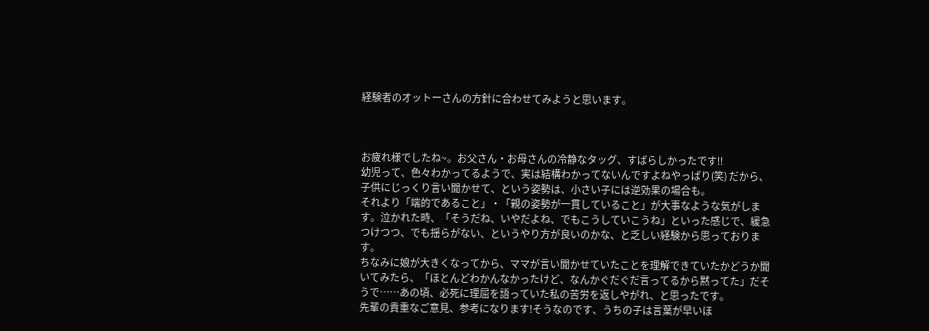経験者のオットーさんの方針に合わせてみようと思います。



お疲れ様でしたね~。お父さん・お母さんの冷静なタッグ、すばらしかったです!!
幼児って、色々わかってるようで、実は結構わかってないんですよねやっぱり(笑) だから、子供にじっくり言い聞かせて、という姿勢は、小さい子には逆効果の場合も。
それより「端的であること」・「親の姿勢が一貫していること」が大事なような気がします。泣かれた時、「そうだね、いやだよね、でもこうしていこうね」といった感じで、緩急つけつつ、でも揺らがない、というやり方が良いのかな、と乏しい経験から思っております。
ちなみに娘が大きくなってから、ママが言い聞かせていたことを理解できていたかどうか聞いてみたら、「ほとんどわかんなかったけど、なんかぐだぐだ言ってるから黙ってた」だそうで……あの頃、必死に理屈を語っていた私の苦労を返しやがれ、と思ったです。
先輩の貴重なご意見、参考になります!そうなのです、うちの子は言葉が早いほ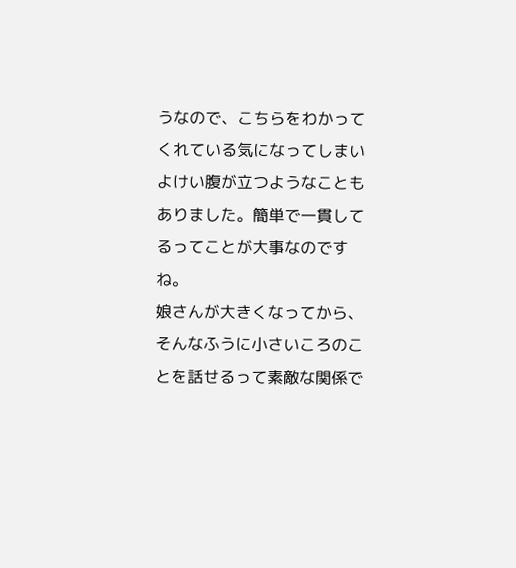うなので、こちらをわかってくれている気になってしまいよけい腹が立つようなこともありました。簡単で一貫してるってことが大事なのですね。
娘さんが大きくなってから、そんなふうに小さいころのことを話せるって素敵な関係で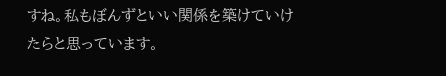すね。私もぼんずといい関係を築けていけたらと思っています。